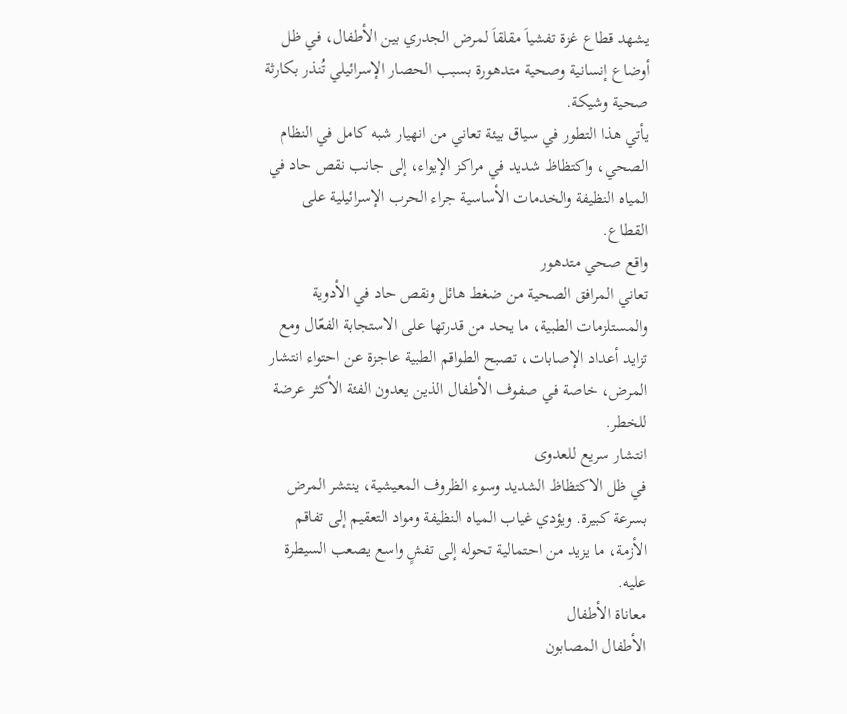يشهد قطاع غزة تفشياَ مقلقاَ لمرض الجدري بين الأطفال، في ظل أوضاع إنسانية وصحية متدهورة بسبب الحصار الإسرائيلي تُنذر بكارثة صحية وشيكة.
يأتي هذا التطور في سياق بيئة تعاني من انهيار شبه كامل في النظام الصحي، واكتظاظ شديد في مراكز الإيواء، إلى جانب نقص حاد في المياه النظيفة والخدمات الأساسية جراء الحرب الإسرائيلية على القطاع.
واقع صحي متدهور
تعاني المرافق الصحية من ضغط هائل ونقص حاد في الأدوية والمستلزمات الطبية، ما يحد من قدرتها على الاستجابة الفعّال ومع تزايد أعداد الإصابات، تصبح الطواقم الطبية عاجزة عن احتواء انتشار المرض، خاصة في صفوف الأطفال الذين يعدون الفئة الأكثر عرضة للخطر.
انتشار سريع للعدوى
في ظل الاكتظاظ الشديد وسوء الظروف المعيشية، ينتشر المرض بسرعة كبيرة. ويؤدي غياب المياه النظيفة ومواد التعقيم إلى تفاقم الأزمة، ما يزيد من احتمالية تحوله إلى تفشٍ واسع يصعب السيطرة عليه.
معاناة الأطفال
الأطفال المصابون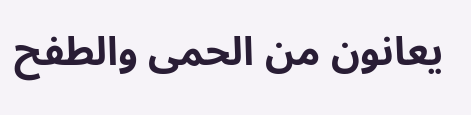يعانون من الحمى والطفح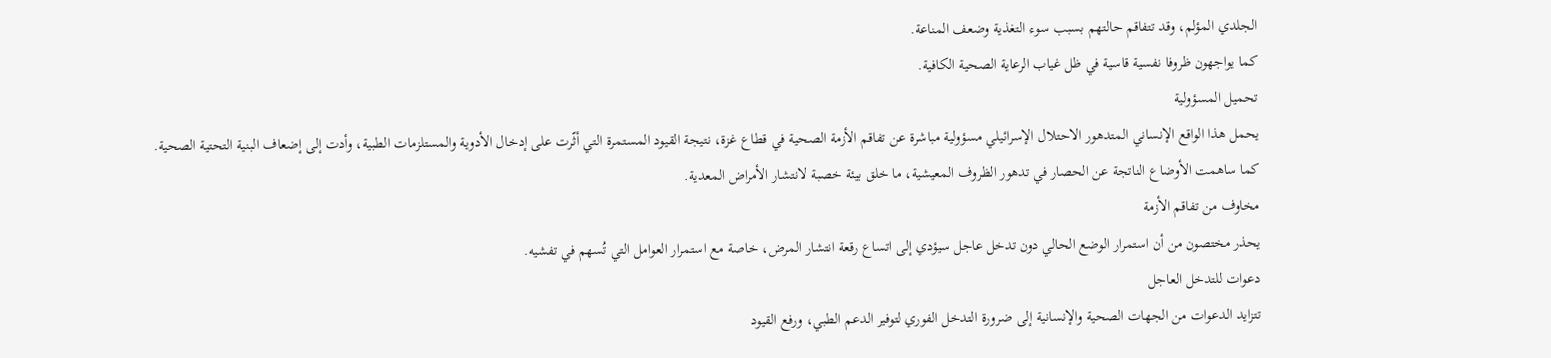الجلدي المؤلم، وقد تتفاقم حالتهم بسبب سوء التغذية وضعف المناعة.
كما يواجهون ظروفا نفسية قاسية في ظل غياب الرعاية الصحية الكافية.
تحميل المسؤولية
يحمل هذا الواقع الإنساني المتدهور الاحتلال الإسرائيلي مسؤولية مباشرة عن تفاقم الأزمة الصحية في قطاع غزة، نتيجة القيود المستمرة التي أثّرت على إدخال الأدوية والمستلزمات الطبية، وأدت إلى إضعاف البنية التحتية الصحية.
كما ساهمت الأوضاع الناتجة عن الحصار في تدهور الظروف المعيشية، ما خلق بيئة خصبة لانتشار الأمراض المعدية.
مخاوف من تفاقم الأزمة
يحذر مختصون من أن استمرار الوضع الحالي دون تدخل عاجل سيؤدي إلى اتساع رقعة انتشار المرض، خاصة مع استمرار العوامل التي تُسهم في تفشيه.
دعوات للتدخل العاجل
تتزايد الدعوات من الجهات الصحية والإنسانية إلى ضرورة التدخل الفوري لتوفير الدعم الطبي، ورفع القيود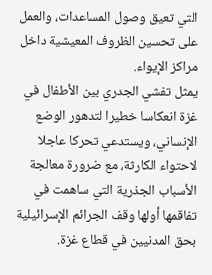التي تعيق وصول المساعدات، والعمل على تحسين الظروف المعيشية داخل مراكز الإيواء.
يمثل تفشي الجدري بين الأطفال في غزة انعكاسا خطيرا لتدهور الوضع الإنساني، ويستدعي تحركا عاجلا لاحتواء الكارثة، مع ضرورة معالجة الأسباب الجذرية التي ساهمت في تفاقمها أولها وقف الجرائم الإسرائيلية بحق المدنيين في قطاع غزة.